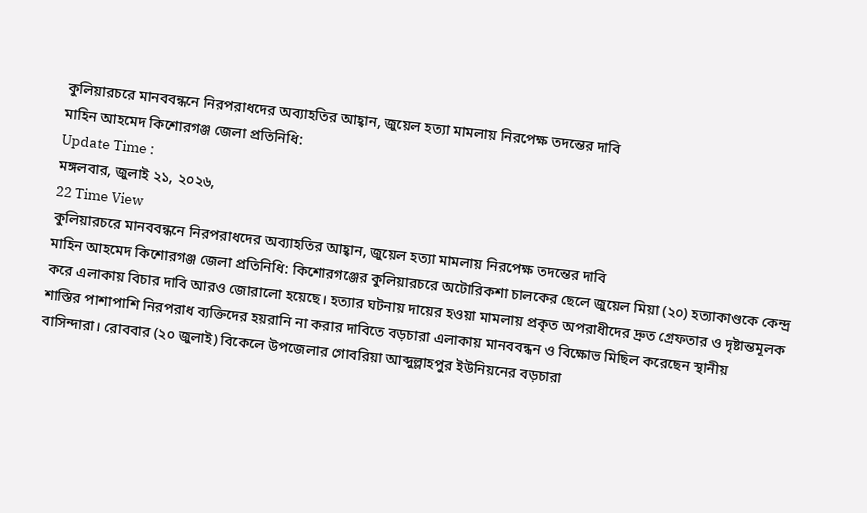কুলিয়ারচরে মানববন্ধনে নিরপরাধদের অব্যাহতির আহ্বান, জুয়েল হত্যা মামলায় নিরপেক্ষ তদন্তের দাবি
মাহিন আহমেদ কিশোরগঞ্জ জেলা প্রতিনিধি:
Update Time :
মঙ্গলবার, জুলাই ২১, ২০২৬,
22 Time View
কুলিয়ারচরে মানববন্ধনে নিরপরাধদের অব্যাহতির আহ্বান, জুয়েল হত্যা মামলায় নিরপেক্ষ তদন্তের দাবি
মাহিন আহমেদ কিশোরগঞ্জ জেলা প্রতিনিধি: কিশোরগঞ্জের কুলিয়ারচরে অটোরিকশা চালকের ছেলে জুয়েল মিয়া (২০) হত্যাকাণ্ডকে কেন্দ্র করে এলাকায় বিচার দাবি আরও জোরালো হয়েছে। হত্যার ঘটনায় দায়ের হওয়া মামলায় প্রকৃত অপরাধীদের দ্রুত গ্রেফতার ও দৃষ্টান্তমূলক শাস্তির পাশাপাশি নিরপরাধ ব্যক্তিদের হয়রানি না করার দাবিতে বড়চারা এলাকায় মানববন্ধন ও বিক্ষোভ মিছিল করেছেন স্থানীয় বাসিন্দারা। রোববার (২০ জুলাই) বিকেলে উপজেলার গোবরিয়া আব্দুল্লাহপুর ইউনিয়নের বড়চারা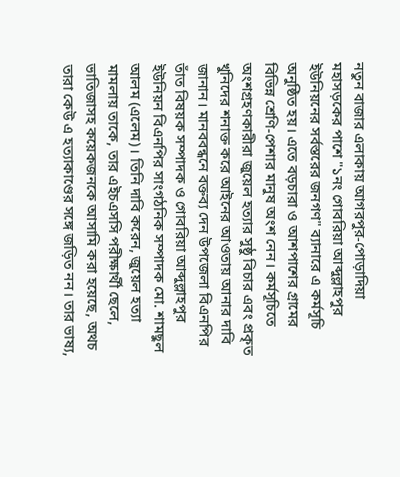নতুন বাজার এলাকায় আগরপুর-পোড়াদিয়া মহাসড়কের পাশে "১নং গোবরিয়া আব্দুল্লাহপুর ইউনিয়নের সর্বস্তরের জনগণ" ব্যানারে এ কর্মসূচি অনুষ্ঠিত হয়। এতে বড়চারা ও আশপাশের গ্রামের বিভিন্ন শ্রেণি-পেশার মানুষ অংশ নেন। কর্মসূচিতে অংশগ্রহণকারীরা জুয়েল হত্যার সুষ্ঠু বিচার এবং প্রকৃত খুনিদের শনাক্ত করে আইনের আওতায় আনার দাবি জানান। মানববন্ধনে বক্তব্য দেন উপজেলা বিএনপির তাঁত বিষয়ক সম্পাদক ও গোবরিয়া আব্দুল্লাহপুর ইউনিয়ন বিএনপির সাংগঠনিক সম্পাদক মো. শামছুল আলম (এলেম)। তিনি দাবি করেন, জুয়েল হত্যা মামলায় তাকে, তার এইচএসসি পরীক্ষার্থী ছেলে, ভাতিজাসহ কয়েকজনকে আসামি করা হয়েছে, অথচ তারা কেউ এ হত্যাকাণ্ডের সঙ্গে জড়িত নন। তার ভাষ্য,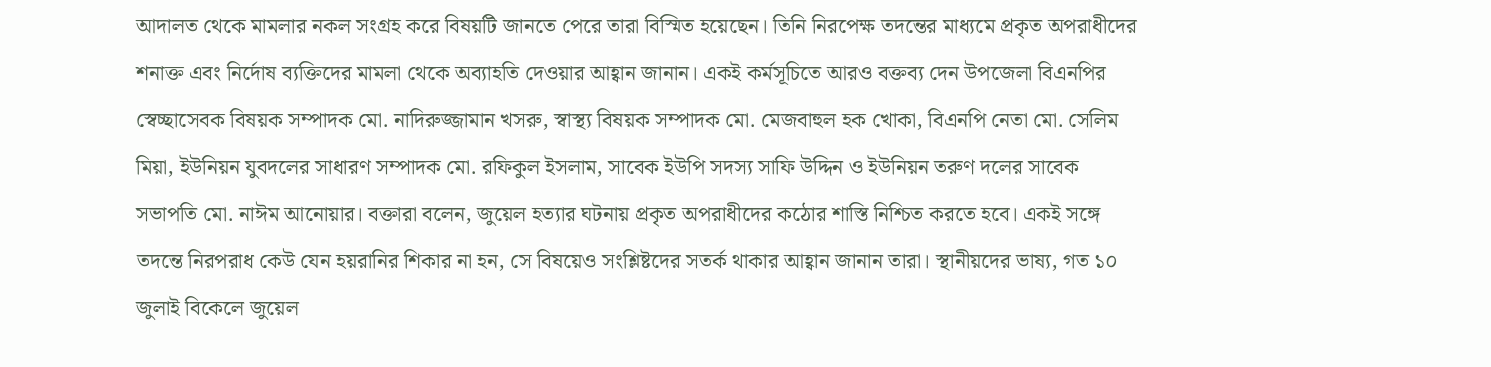আদালত থেকে মামলার নকল সংগ্রহ করে বিষয়টি জানতে পেরে তারা বিস্মিত হয়েছেন। তিনি নিরপেক্ষ তদন্তের মাধ্যমে প্রকৃত অপরাধীদের শনাক্ত এবং নির্দোষ ব্যক্তিদের মামলা থেকে অব্যাহতি দেওয়ার আহ্বান জানান। একই কর্মসূচিতে আরও বক্তব্য দেন উপজেলা বিএনপির স্বেচ্ছাসেবক বিষয়ক সম্পাদক মো. নাদিরুজ্জামান খসরু, স্বাস্থ্য বিষয়ক সম্পাদক মো. মেজবাহুল হক খোকা, বিএনপি নেতা মো. সেলিম মিয়া, ইউনিয়ন যুবদলের সাধারণ সম্পাদক মো. রফিকুল ইসলাম, সাবেক ইউপি সদস্য সাফি উদ্দিন ও ইউনিয়ন তরুণ দলের সাবেক সভাপতি মো. নাঈম আনোয়ার। বক্তারা বলেন, জুয়েল হত্যার ঘটনায় প্রকৃত অপরাধীদের কঠোর শাস্তি নিশ্চিত করতে হবে। একই সঙ্গে তদন্তে নিরপরাধ কেউ যেন হয়রানির শিকার না হন, সে বিষয়েও সংশ্লিষ্টদের সতর্ক থাকার আহ্বান জানান তারা। স্থানীয়দের ভাষ্য, গত ১০ জুলাই বিকেলে জুয়েল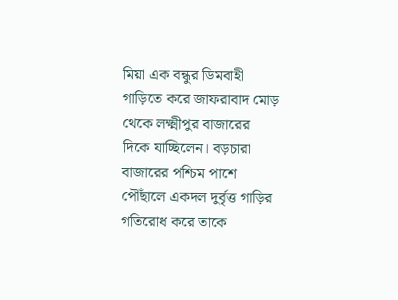মিয়া এক বন্ধুর ডিমবাহী গাড়িতে করে জাফরাবাদ মোড় থেকে লক্ষ্মীপুর বাজারের দিকে যাচ্ছিলেন। বড়চারা বাজারের পশ্চিম পাশে পৌঁছালে একদল দুর্বৃত্ত গাড়ির গতিরোধ করে তাকে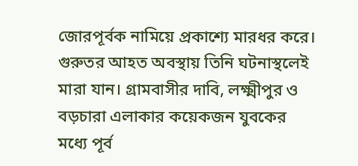জোরপূর্বক নামিয়ে প্রকাশ্যে মারধর করে। গুরুতর আহত অবস্থায় তিনি ঘটনাস্থলেই মারা যান। গ্রামবাসীর দাবি, লক্ষ্মীপুর ও বড়চারা এলাকার কয়েকজন যুবকের মধ্যে পূর্ব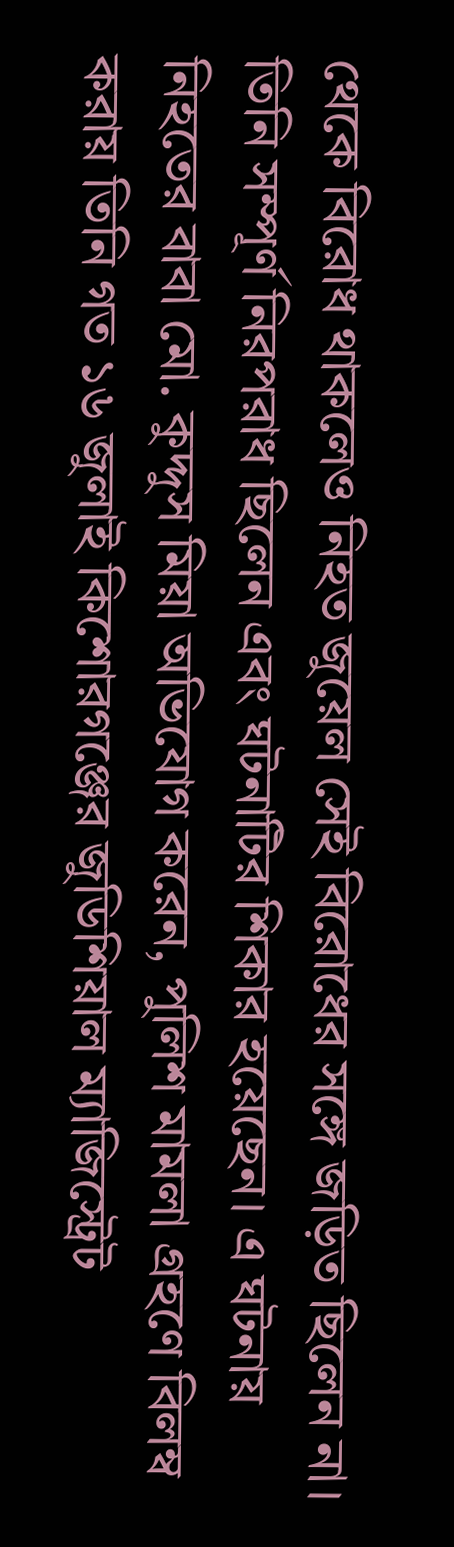থেকে বিরোধ থাকলেও নিহত জুয়েল সেই বিরোধের সঙ্গে জড়িত ছিলেন না। তিনি সম্পূর্ণ নিরপরাধ ছিলেন এবং ঘটনাটির শিকার হয়েছেন। এ ঘটনায় নিহতের বাবা মো. কুদ্দুস মিয়া অভিযোগ করেন, পুলিশ মামলা গ্রহণে বিলম্ব করায় তিনি গত ১৬ জুলাই কিশোরগঞ্জের জুডিশিয়াল ম্যাজিস্ট্রেট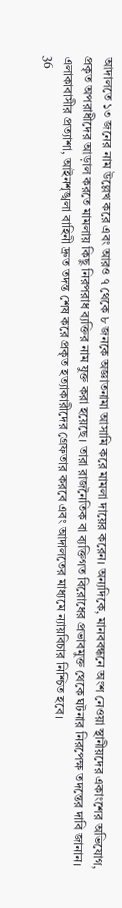আদালতে ১৩ জনের নাম উল্লেখ করে এবং আরও ৭ থেকে ৮ জনকে অজ্ঞাতনামা আসামি করে মামলা দায়ের করেন। অন্যদিকে, মানববন্ধনে অংশ নেওয়া স্থানীয়দের একাংশের অভিযোগ, প্রকৃত অপরাধীদের আড়াল করতে মামলায় কিছু নিরপরাধ ব্যক্তির নাম যুক্ত করা হয়েছে। তারা রাজনৈতিক বা ব্যক্তিগত বিরোধের প্রভাবমুক্ত থেকে ঘটনার নিরপেক্ষ তদন্তের দাবি জানান। এলাকাবাসীর প্রত্যাশা, আইনশৃঙ্খলা বাহিনী দ্রুত তদন্ত শেষ করে প্রকৃত হত্যাকারীদের গ্রেফতার করবে এবং আদালতের মাধ্যমে ন্যায়বিচার নিশ্চিত হবে।
36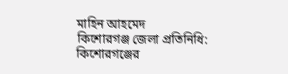মাহিন আহমেদ
কিশোরগঞ্জ জেলা প্রতিনিধি:
কিশোরগঞ্জের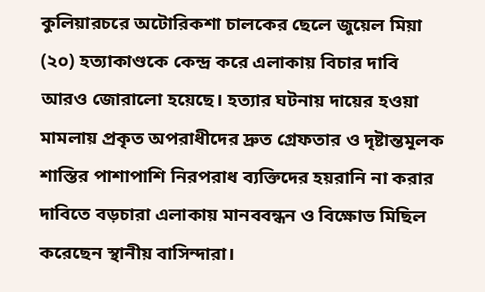কুলিয়ারচরে অটোরিকশা চালকের ছেলে জুয়েল মিয়া (২০) হত্যাকাণ্ডকে কেন্দ্র করে এলাকায় বিচার দাবি আরও জোরালো হয়েছে। হত্যার ঘটনায় দায়ের হওয়া মামলায় প্রকৃত অপরাধীদের দ্রুত গ্রেফতার ও দৃষ্টান্তমূলক শাস্তির পাশাপাশি নিরপরাধ ব্যক্তিদের হয়রানি না করার দাবিতে বড়চারা এলাকায় মানববন্ধন ও বিক্ষোভ মিছিল করেছেন স্থানীয় বাসিন্দারা।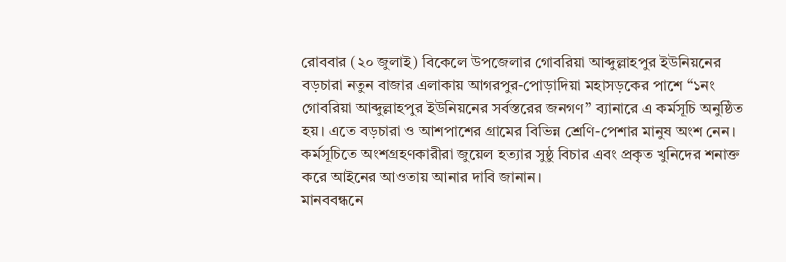রোববার (২০ জুলাই) বিকেলে উপজেলার গোবরিয়া আব্দুল্লাহপুর ইউনিয়নের বড়চারা নতুন বাজার এলাকায় আগরপুর-পোড়াদিয়া মহাসড়কের পাশে “১নং গোবরিয়া আব্দুল্লাহপুর ইউনিয়নের সর্বস্তরের জনগণ” ব্যানারে এ কর্মসূচি অনুষ্ঠিত হয়। এতে বড়চারা ও আশপাশের গ্রামের বিভিন্ন শ্রেণি-পেশার মানুষ অংশ নেন। কর্মসূচিতে অংশগ্রহণকারীরা জুয়েল হত্যার সুষ্ঠু বিচার এবং প্রকৃত খুনিদের শনাক্ত করে আইনের আওতায় আনার দাবি জানান।
মানববন্ধনে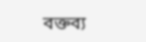বক্তব্য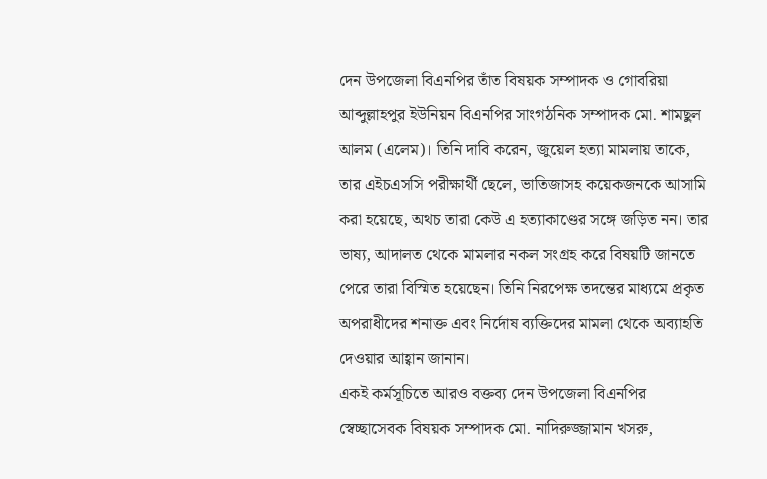দেন উপজেলা বিএনপির তাঁত বিষয়ক সম্পাদক ও গোবরিয়া আব্দুল্লাহপুর ইউনিয়ন বিএনপির সাংগঠনিক সম্পাদক মো. শামছুল আলম (এলেম)। তিনি দাবি করেন, জুয়েল হত্যা মামলায় তাকে, তার এইচএসসি পরীক্ষার্থী ছেলে, ভাতিজাসহ কয়েকজনকে আসামি করা হয়েছে, অথচ তারা কেউ এ হত্যাকাণ্ডের সঙ্গে জড়িত নন। তার ভাষ্য, আদালত থেকে মামলার নকল সংগ্রহ করে বিষয়টি জানতে পেরে তারা বিস্মিত হয়েছেন। তিনি নিরপেক্ষ তদন্তের মাধ্যমে প্রকৃত অপরাধীদের শনাক্ত এবং নির্দোষ ব্যক্তিদের মামলা থেকে অব্যাহতি দেওয়ার আহ্বান জানান।
একই কর্মসূচিতে আরও বক্তব্য দেন উপজেলা বিএনপির স্বেচ্ছাসেবক বিষয়ক সম্পাদক মো. নাদিরুজ্জামান খসরু,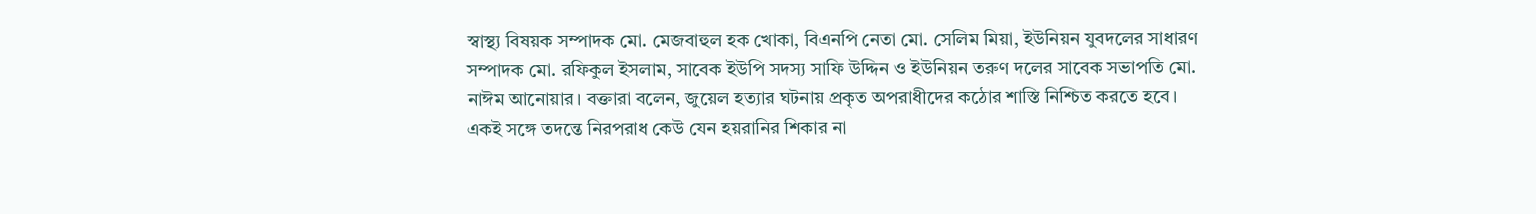স্বাস্থ্য বিষয়ক সম্পাদক মো. মেজবাহুল হক খোকা, বিএনপি নেতা মো. সেলিম মিয়া, ইউনিয়ন যুবদলের সাধারণ সম্পাদক মো. রফিকুল ইসলাম, সাবেক ইউপি সদস্য সাফি উদ্দিন ও ইউনিয়ন তরুণ দলের সাবেক সভাপতি মো. নাঈম আনোয়ার। বক্তারা বলেন, জুয়েল হত্যার ঘটনায় প্রকৃত অপরাধীদের কঠোর শাস্তি নিশ্চিত করতে হবে। একই সঙ্গে তদন্তে নিরপরাধ কেউ যেন হয়রানির শিকার না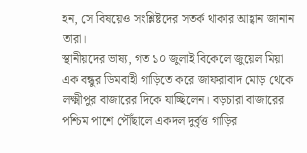হন, সে বিষয়েও সংশ্লিষ্টদের সতর্ক থাকার আহ্বান জানান তারা।
স্থানীয়দের ভাষ্য, গত ১০ জুলাই বিকেলে জুয়েল মিয়া এক বন্ধুর ডিমবাহী গাড়িতে করে জাফরাবাদ মোড় থেকে লক্ষ্মীপুর বাজারের দিকে যাচ্ছিলেন। বড়চারা বাজারের পশ্চিম পাশে পৌঁছালে একদল দুর্বৃত্ত গাড়ির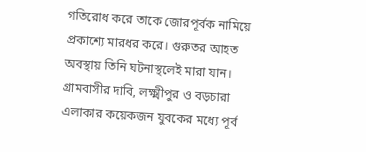গতিরোধ করে তাকে জোরপূর্বক নামিয়ে প্রকাশ্যে মারধর করে। গুরুতর আহত অবস্থায় তিনি ঘটনাস্থলেই মারা যান।
গ্রামবাসীর দাবি, লক্ষ্মীপুর ও বড়চারা এলাকার কয়েকজন যুবকের মধ্যে পূর্ব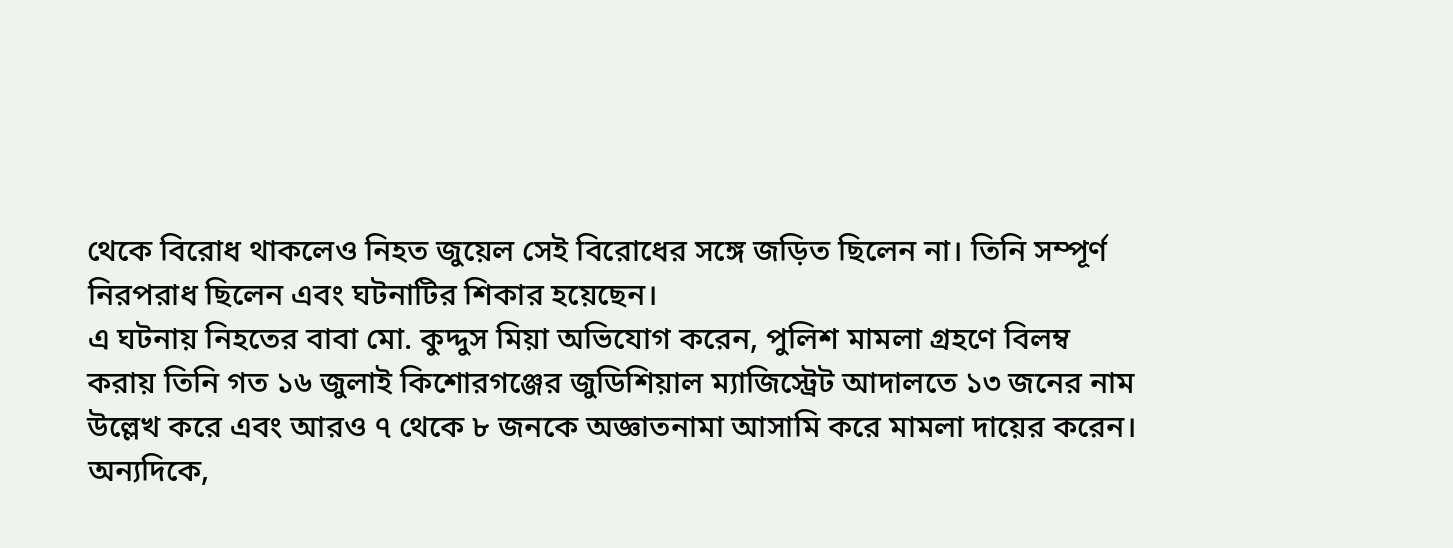থেকে বিরোধ থাকলেও নিহত জুয়েল সেই বিরোধের সঙ্গে জড়িত ছিলেন না। তিনি সম্পূর্ণ নিরপরাধ ছিলেন এবং ঘটনাটির শিকার হয়েছেন।
এ ঘটনায় নিহতের বাবা মো. কুদ্দুস মিয়া অভিযোগ করেন, পুলিশ মামলা গ্রহণে বিলম্ব করায় তিনি গত ১৬ জুলাই কিশোরগঞ্জের জুডিশিয়াল ম্যাজিস্ট্রেট আদালতে ১৩ জনের নাম উল্লেখ করে এবং আরও ৭ থেকে ৮ জনকে অজ্ঞাতনামা আসামি করে মামলা দায়ের করেন।
অন্যদিকে,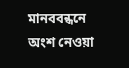মানববন্ধনে অংশ নেওয়া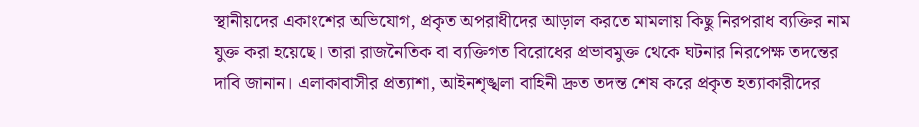স্থানীয়দের একাংশের অভিযোগ, প্রকৃত অপরাধীদের আড়াল করতে মামলায় কিছু নিরপরাধ ব্যক্তির নাম যুক্ত করা হয়েছে। তারা রাজনৈতিক বা ব্যক্তিগত বিরোধের প্রভাবমুক্ত থেকে ঘটনার নিরপেক্ষ তদন্তের দাবি জানান। এলাকাবাসীর প্রত্যাশা, আইনশৃঙ্খলা বাহিনী দ্রুত তদন্ত শেষ করে প্রকৃত হত্যাকারীদের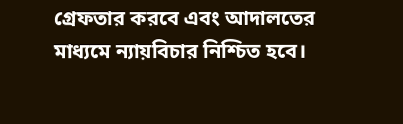গ্রেফতার করবে এবং আদালতের মাধ্যমে ন্যায়বিচার নিশ্চিত হবে।